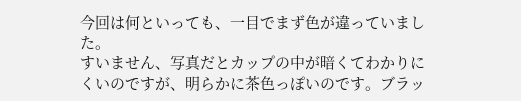今回は何といっても、一目でまず色が違っていました。
すいません、写真だとカップの中が暗くてわかりにくいのですが、明らかに茶色っぽいのです。ブラッ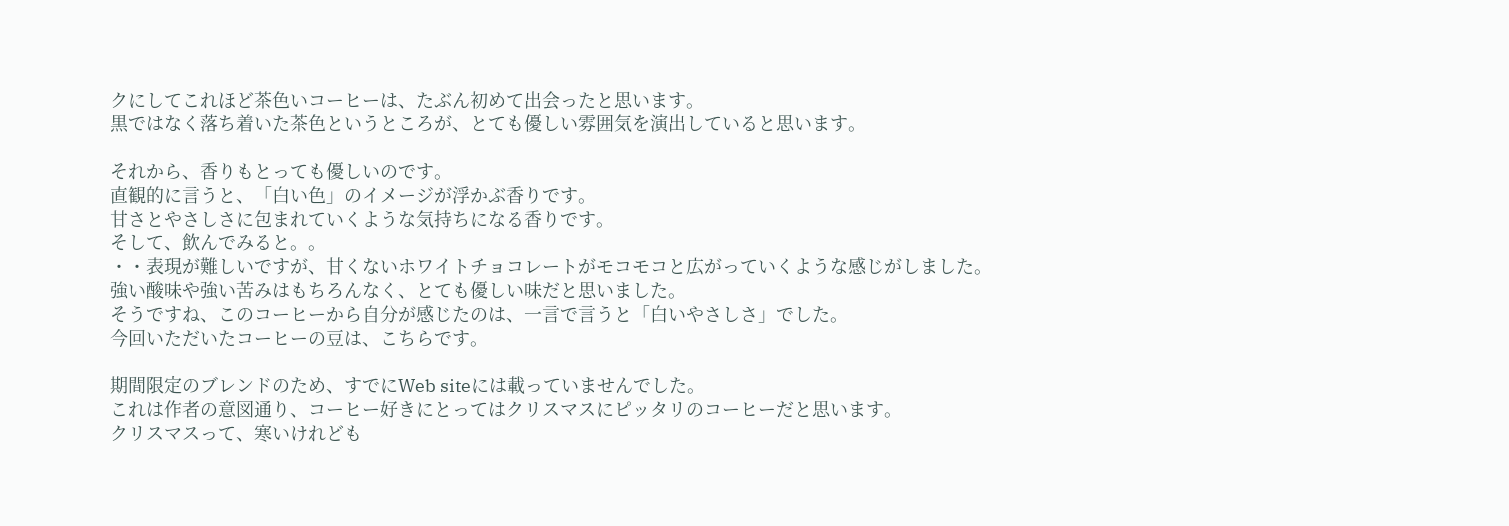クにしてこれほど茶色いコーヒーは、たぶん初めて出会ったと思います。
黒ではなく落ち着いた茶色というところが、とても優しい雰囲気を演出していると思います。

それから、香りもとっても優しいのです。
直観的に言うと、「白い色」のイメージが浮かぶ香りです。
甘さとやさしさに包まれていくような気持ちになる香りです。
そして、飲んでみると。。
・・表現が難しいですが、甘くないホワイトチョコレートがモコモコと広がっていくような感じがしました。
強い酸味や強い苦みはもちろんなく、とても優しい味だと思いました。
そうですね、このコーヒーから自分が感じたのは、一言で言うと「白いやさしさ」でした。
今回いただいたコーヒーの豆は、こちらです。

期間限定のブレンドのため、すでにWeb siteには載っていませんでした。
これは作者の意図通り、コーヒー好きにとってはクリスマスにピッタリのコーヒーだと思います。
クリスマスって、寒いけれども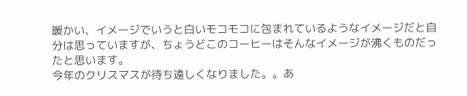暖かい、イメージでいうと白いモコモコに包まれているようなイメージだと自分は思っていますが、ちょうどこのコーヒーはそんなイメージが沸くものだったと思います。
今年のクリスマスが待ち遠しくなりました。。あ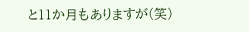と11か月もありますが(笑)